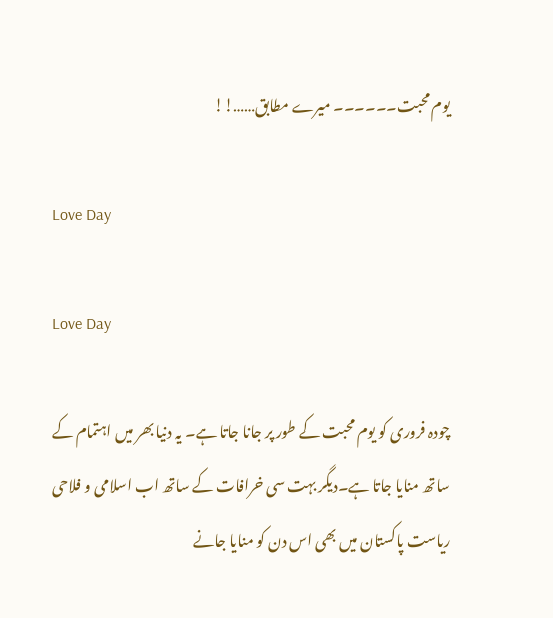یوم محبت۔۔۔۔۔۔ میرے مطابق……!!

Love Day

Love Day

چودہ فروری کو یوم محبت کے طور پر جانا جاتا ہے۔ یہ دنیا بھر میں اہتمام کے ساتھ منایا جاتا ہے۔دیگر بہت سی خرافات کے ساتھ اب اسلامی و فلاحی ریاست پاکستان میں بھی اس دن کو منایا جانے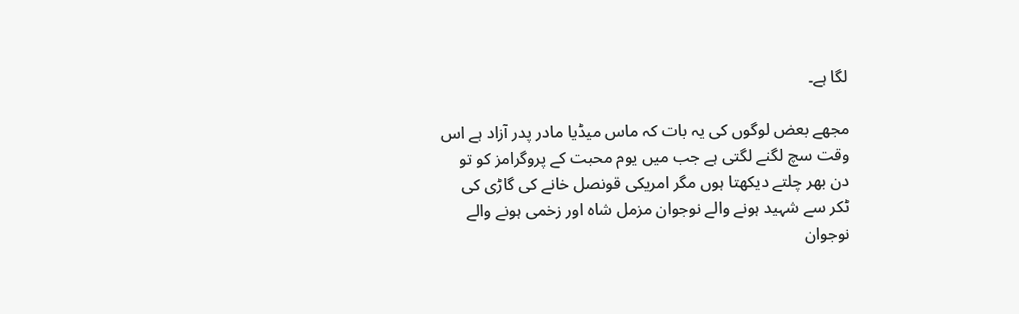لگا ہے۔

مجھے بعض لوگوں کی یہ بات کہ ماس میڈیا مادر پدر آزاد ہے اس وقت سچ لگنے لگتی ہے جب میں یوم محبت کے پروگرامز کو تو دن بھر چلتے دیکھتا ہوں مگر امریکی قونصل خانے کی گاڑی کی ٹکر سے شہید ہونے والے نوجوان مزمل شاہ اور زخمی ہونے والے نوجوان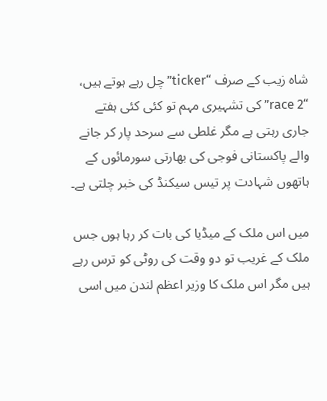شاہ زیب کے صرف “ticker” چل رہے ہوتے ہیں، “race 2” کی تشہیری مہم تو کئی کئی ہفتے جاری رہتی ہے مگر غلطی سے سرحد پار کر جانے والے پاکستانی فوجی کی بھارتی سورمائوں کے ہاتھوں شہادت پر تیس سیکنڈ کی خبر چلتی ہے۔

میں اس ملک کے میڈیا کی بات کر رہا ہوں جس ملک کے غریب تو دو وقت کی روٹی کو ترس رہے ہیں مگر اس ملک کا وزیر اعظم لندن میں اسی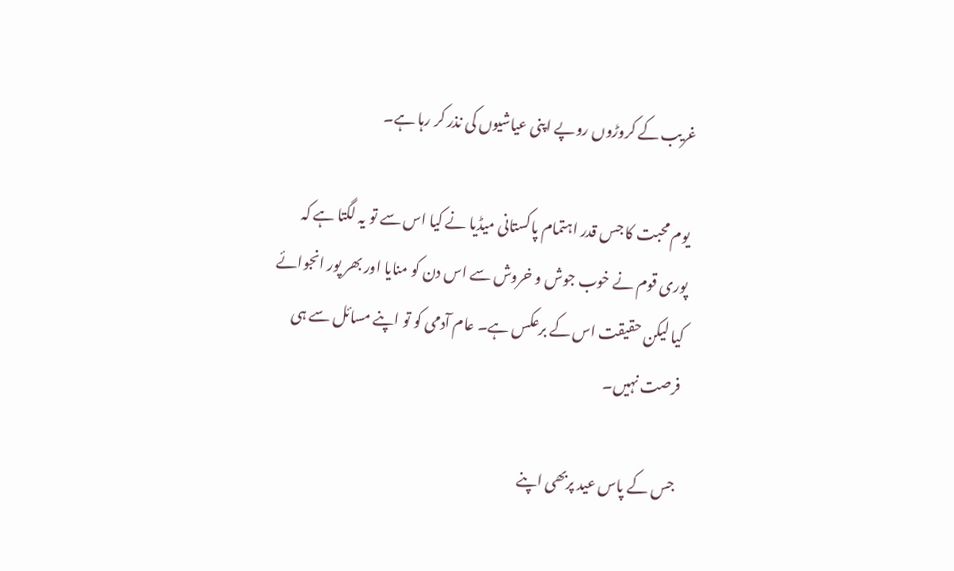غریب کے کروڑوں روپے اپنی عیاشیوں کی نذر کر رہا ہے۔

یوم محبت کا جس قدر اہتمام پاکستانی میڈیا نے کیا اس سے تو یہ لگتا ہے کہ پوری قوم نے خوب جوش و خروش سے اس دن کو منایا اور بھر پور انجوائے کیا لیکن حقیقت اس کے برعکس ہے۔ عام آدمی کو تو اپنے مسائل سے ہی فرصت نہیں۔

جس کے پاس عید پربھی اپنے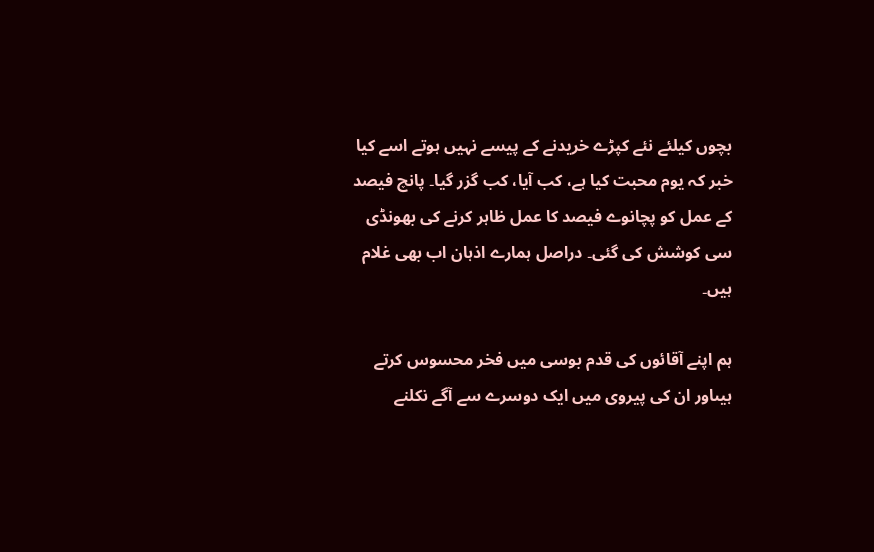بچوں کیلئے نئے کپڑے خریدنے کے پیسے نہیں ہوتے اسے کیا خبر کہ یوم محبت کیا ہے، کب آیا، کب گزر گیا۔ پانچ فیصد کے عمل کو پچانوے فیصد کا عمل ظاہر کرنے کی بھونڈی سی کوشش کی گئی۔ دراصل ہمارے اذہان اب بھی غلام ہیں۔

ہم اپنے آقائوں کی قدم بوسی میں فخر محسوس کرتے ہیںاور ان کی پیروی میں ایک دوسرے سے آگے نکلنے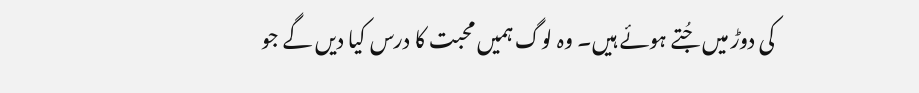کی دوڑ میں جُتے ہوئے ہیں۔ وہ لوگ ہمیں محبت کا درس کیا دیں گے جو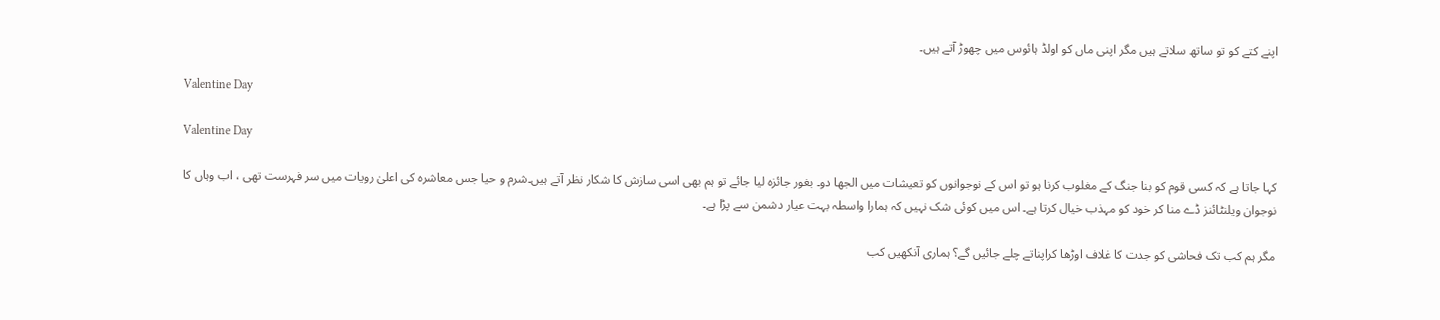اپنے کتے کو تو ساتھ سلاتے ہیں مگر اپنی ماں کو اولڈ ہائوس میں چھوڑ آتے ہیں۔

Valentine Day

Valentine Day

کہا جاتا ہے کہ کسی قوم کو بنا جنگ کے مغلوب کرنا ہو تو اس کے نوجوانوں کو تعیشات میں الجھا دو۔ بغور جائزہ لیا جائے تو ہم بھی اسی سازش کا شکار نظر آتے ہیں۔شرم و حیا جس معاشرہ کی اعلیٰ رویات میں سر فہرست تھی ، اب وہاں کا نوجوان ویلنٹائنز ڈے منا کر خود کو مہذب خیال کرتا ہے۔ اس میں کوئی شک نہیں کہ ہمارا واسطہ بہت عیار دشمن سے پڑا ہے۔

مگر ہم کب تک فحاشی کو جدت کا غلاف اوڑھا کراپناتے چلے جائیں گے؟ ہماری آنکھیں کب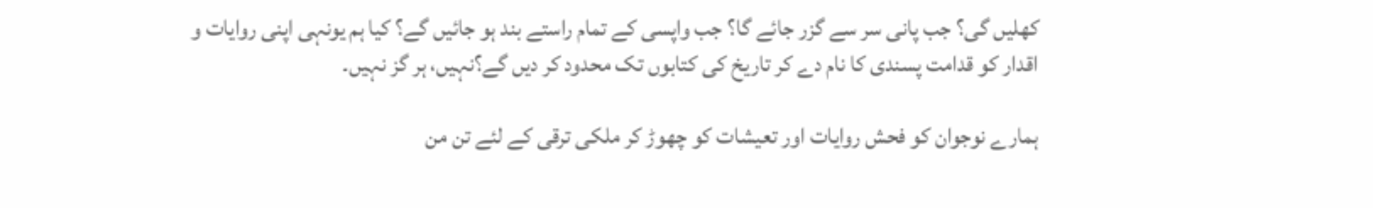کھلیں گی؟ جب پانی سر سے گزر جائے گا؟ جب واپسی کے تمام راستے بند ہو جائیں گے؟ کیا ہم یونہی اپنی روایات و اقدار کو قدامت پسندی کا نام دے کر تاریخ کی کتابوں تک محدود کر دیں گے؟نہیں، ہر گز نہیں۔

ہمارے نوجوان کو فحش روایات اور تعیشات کو چھوڑ کر ملکی ترقی کے لئے تن من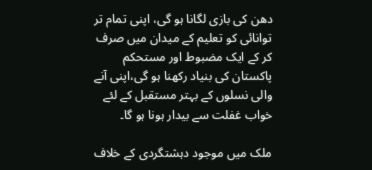دھن کی بازی لگانا ہو گی، اپنی تمام تر توانائی کو تعلیم کے میدان میں صرف کر کے ایک مضبوط اور مستحکم پاکستان کی بنیاد رکھنا ہو گی،اپنی آنے والی نسلوں کے بہتر مستقبل کے لئے خواب غفلت سے بیدار ہونا ہو گا۔

ملک میں موجود دہشتگردی کے خلاف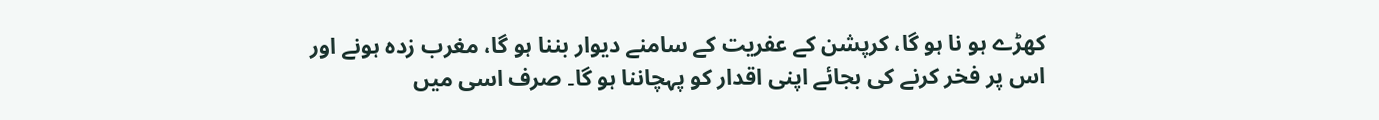کھڑے ہو نا ہو گا، کرپشن کے عفریت کے سامنے دیوار بننا ہو گا، مغرب زدہ ہونے اور اس پر فخر کرنے کی بجائے اپنی اقدار کو پہچاننا ہو گا۔ صرف اسی میں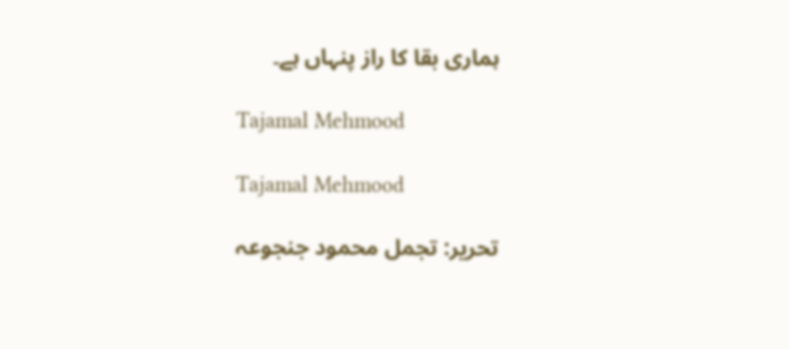ہماری بقا کا راز پنہاں ہے۔

Tajamal Mehmood

Tajamal Mehmood

تحریر: تجمل محمود جنجوعہ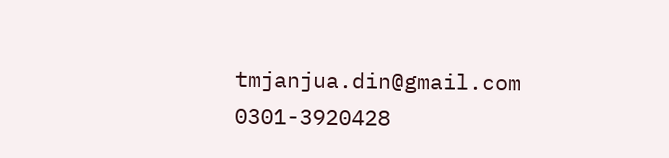tmjanjua.din@gmail.com
0301-3920428